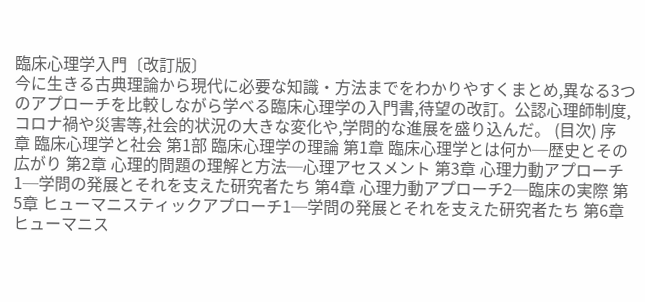臨床心理学入門〔改訂版〕
今に生きる古典理論から現代に必要な知識・方法までをわかりやすくまとめ,異なる3つのアプローチを比較しながら学べる臨床心理学の入門書,待望の改訂。公認心理師制度,コロナ禍や災害等,社会的状況の大きな変化や,学問的な進展を盛り込んだ。 (目次) 序 章 臨床心理学と社会 第1部 臨床心理学の理論 第1章 臨床心理学とは何か─歴史とその広がり 第2章 心理的問題の理解と方法─心理アセスメント 第3章 心理力動アプローチ1─学問の発展とそれを支えた研究者たち 第4章 心理力動アプローチ2─臨床の実際 第5章 ヒューマニスティックアプローチ1─学問の発展とそれを支えた研究者たち 第6章 ヒューマニス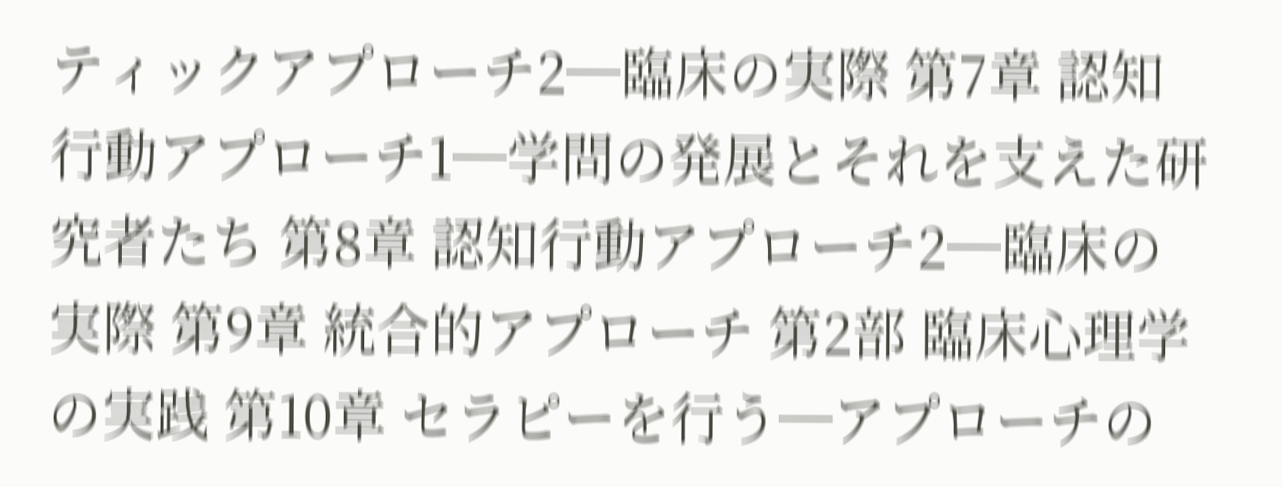ティックアプローチ2─臨床の実際 第7章 認知行動アプローチ1─学問の発展とそれを支えた研究者たち 第8章 認知行動アプローチ2─臨床の実際 第9章 統合的アプローチ 第2部 臨床心理学の実践 第10章 セラピーを行う─アプローチの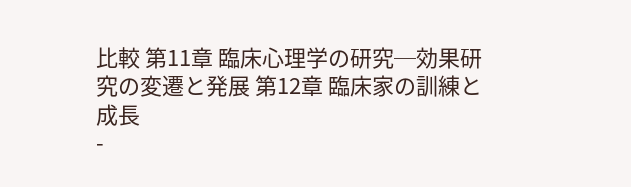比較 第11章 臨床心理学の研究─効果研究の変遷と発展 第12章 臨床家の訓練と成長
-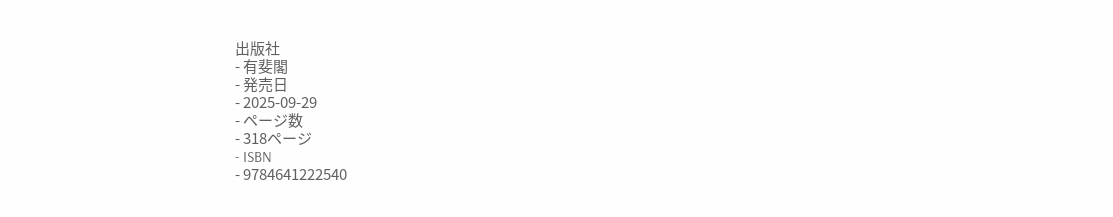出版社
- 有斐閣
- 発売日
- 2025-09-29
- ページ数
- 318ページ
- ISBN
- 9784641222540